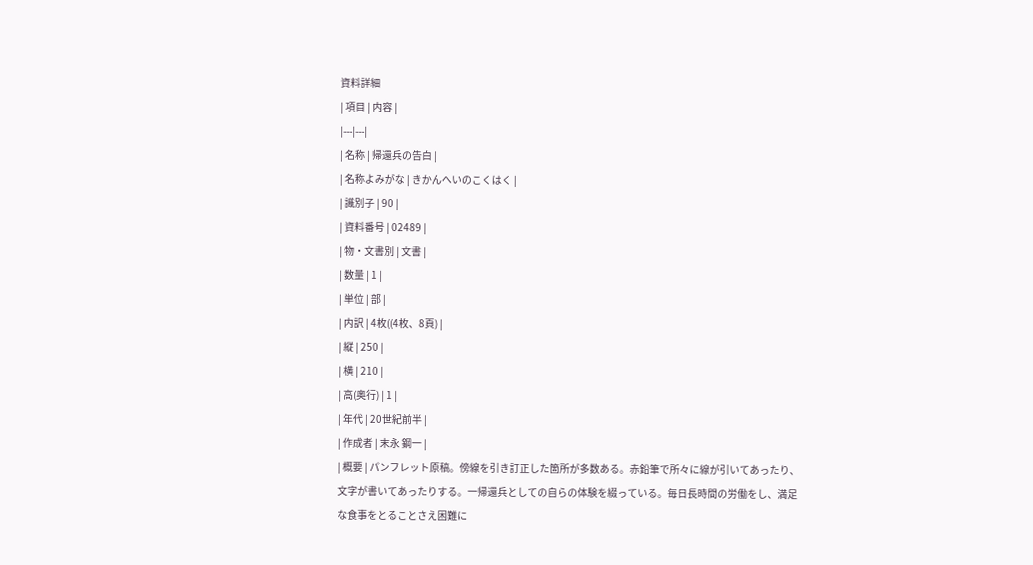資料詳細
| 項目 | 内容 |
|---|---|
| 名称 | 帰還兵の告白 |
| 名称よみがな | きかんへいのこくはく |
| 識別子 | 90 |
| 資料番号 | 02489 |
| 物・文書別 | 文書 |
| 数量 | 1 |
| 単位 | 部 |
| 内訳 | 4枚((4枚、8頁) |
| 縦 | 250 |
| 横 | 210 |
| 高(奥行) | 1 |
| 年代 | 20世紀前半 |
| 作成者 | 末永 鋼一 |
| 概要 | パンフレット原稿。傍線を引き訂正した箇所が多数ある。赤鉛筆で所々に線が引いてあったり、文字が書いてあったりする。一帰還兵としての自らの体験を綴っている。毎日長時間の労働をし、満足な食事をとることさえ困難に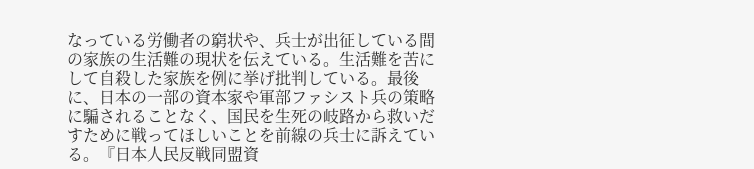なっている労働者の窮状や、兵士が出征している間の家族の生活難の現状を伝えている。生活難を苦にして自殺した家族を例に挙げ批判している。最後に、日本の一部の資本家や軍部ファシスト兵の策略に騙されることなく、国民を生死の岐路から救いだすために戦ってほしいことを前線の兵士に訴えている。『日本人民反戦同盟資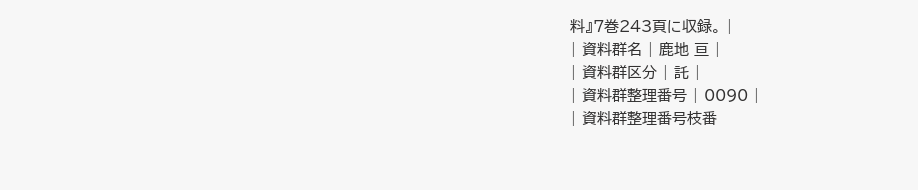料』7巻243頁に収録。 |
| 資料群名 | 鹿地 亘 |
| 資料群区分 | 託 |
| 資料群整理番号 | 0090 |
| 資料群整理番号枝番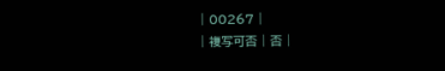| 00267 |
| 複写可否 | 否 |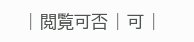| 閲覧可否 | 可 |